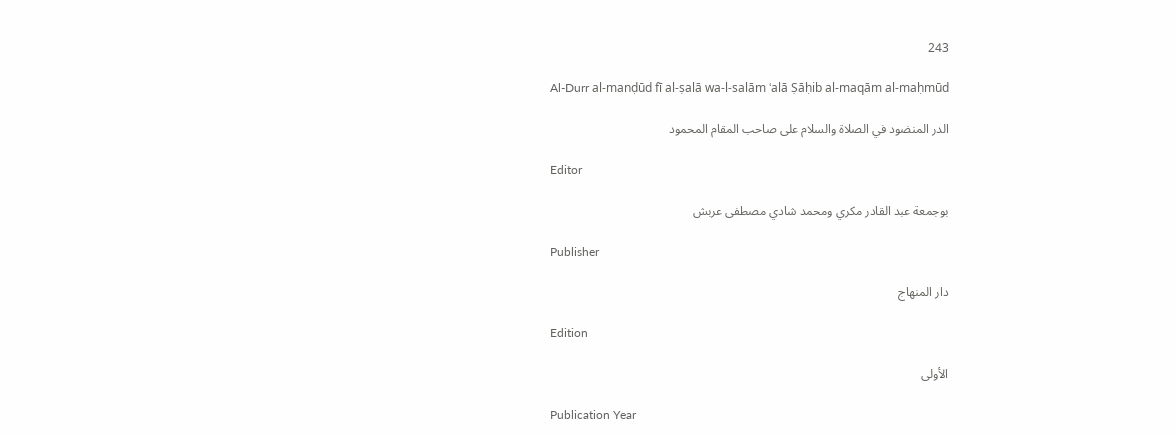243

Al-Durr al-manḍūd fī al-ṣalā wa-l-salām ʿalā Ṣāḥib al-maqām al-maḥmūd

الدر المنضود في الصلاة والسلام على صاحب المقام المحمود

Editor

بوجمعة عبد القادر مكري ومحمد شادي مصطفى عربش

Publisher

دار المنهاج

Edition

الأولى

Publication Year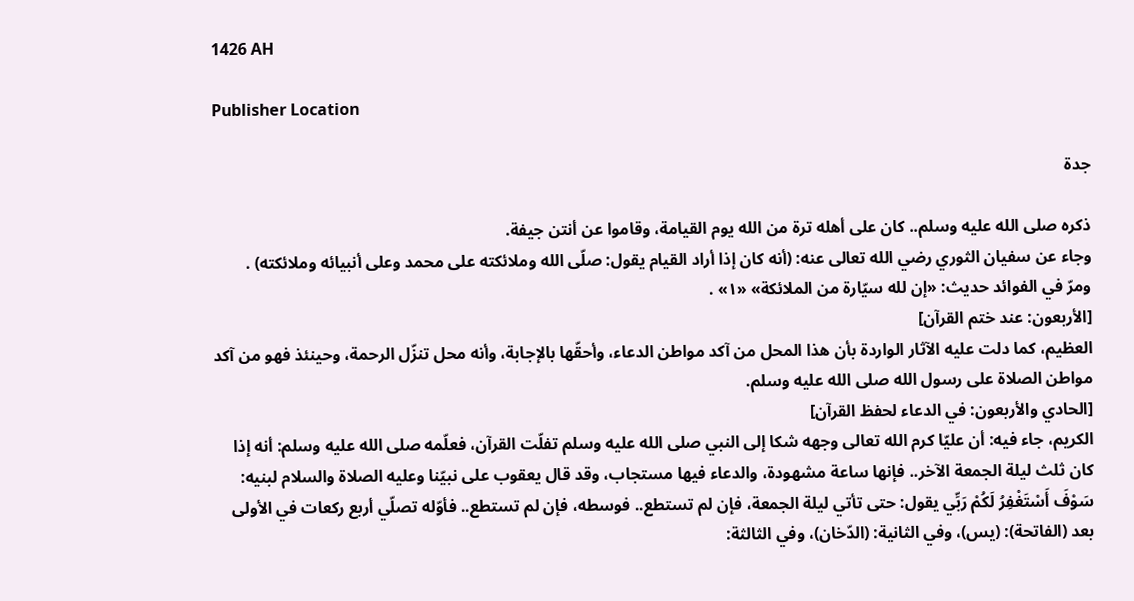1426 AH

Publisher Location

جدة

ذكره صلى الله عليه وسلم.. كان على أهله ترة من الله يوم القيامة، وقاموا عن أنتن جيفة.
وجاء عن سفيان الثوري رضي الله تعالى عنه: (أنه كان إذا أراد القيام يقول: صلّى الله وملائكته على محمد وعلى أنبيائه وملائكته) .
ومرّ في الفوائد حديث: «إن لله سيّارة من الملائكة» «١» .
[الأربعون: عند ختم القرآن]
العظيم، كما دلت عليه الآثار الواردة بأن هذا المحل من آكد مواطن الدعاء، وأحقّها بالإجابة، وأنه محل تنزّل الرحمة، وحينئذ فهو من آكد مواطن الصلاة على رسول الله صلى الله عليه وسلم.
[الحادي والأربعون: في الدعاء لحفظ القرآن]
الكريم، جاء فيه: أن عليّا كرم الله تعالى وجهه شكا إلى النبي صلى الله عليه وسلم تفلّت القرآن، فعلّمه صلى الله عليه وسلم: أنه إذا كان ثلث ليلة الجمعة الآخر.. فإنها ساعة مشهودة، والدعاء فيها مستجاب، وقد قال يعقوب على نبيّنا وعليه الصلاة والسلام لبنيه: سَوْفَ أَسْتَغْفِرُ لَكُمْ رَبِّي يقول: حتى تأتي ليلة الجمعة، فإن لم تستطع.. فوسطه، فإن لم تستطع.. فأوّله تصلّي أربع ركعات في الأولى بعد (الفاتحة): (يس)، وفي الثانية: (الدّخان)، وفي الثالثة: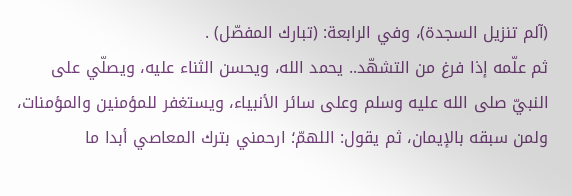(آلم تنزيل السجدة)، وفي الرابعة: (تبارك المفصّل) .
ثم علّمه إذا فرغ من التشهّد.. يحمد الله، ويحسن الثناء عليه، ويصلّي على النبيّ صلى الله عليه وسلم وعلى سائر الأنبياء، ويستغفر للمؤمنين والمؤمنات، ولمن سبقه بالإيمان، ثم يقول: اللهمّ؛ ارحمني بترك المعاصي أبدا ما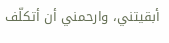أبقيتني، وارحمني أن أتكلّف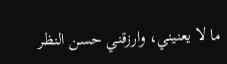ما لا يعنيني، وارزقني حسن النظر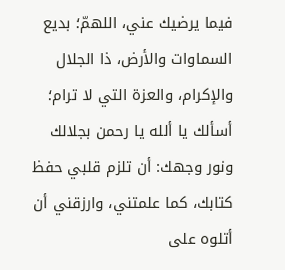فيما يرضيك عني، اللهمّ؛ بديع السماوات والأرض، ذا الجلال والإكرام، والعزة التي لا ترام؛ أسألك يا ألله يا رحمن بجلالك ونور وجهك: أن تلزم قلبي حفظ كتابك، كما علمتني، وارزقني أن أتلوه على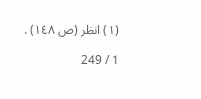(١) انظر (ص ١٤٨) .

1 / 249